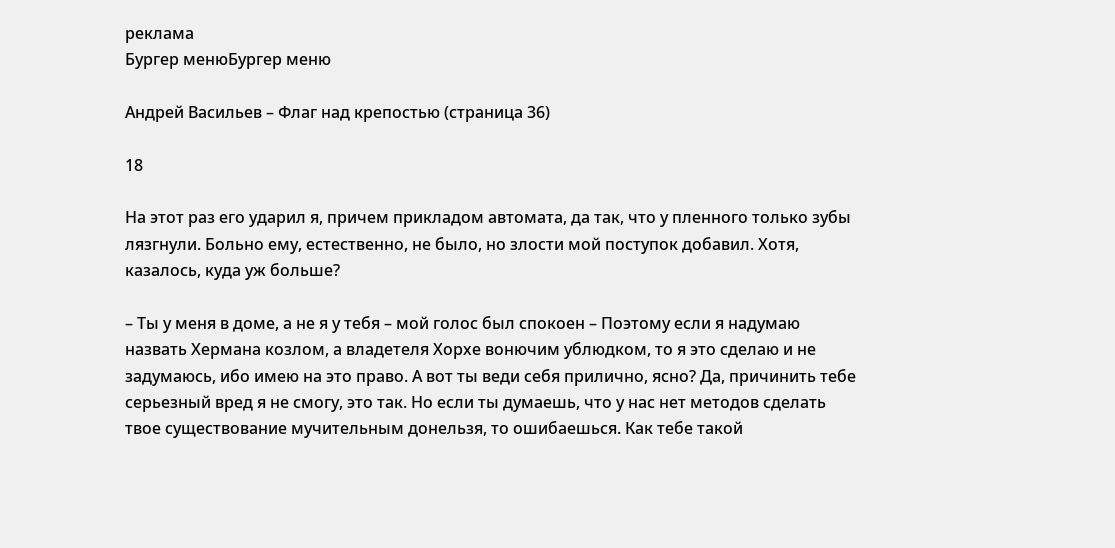реклама
Бургер менюБургер меню

Андрей Васильев – Флаг над крепостью (страница 36)

18

На этот раз его ударил я, причем прикладом автомата, да так, что у пленного только зубы лязгнули. Больно ему, естественно, не было, но злости мой поступок добавил. Хотя, казалось, куда уж больше?

– Ты у меня в доме, а не я у тебя – мой голос был спокоен – Поэтому если я надумаю назвать Хермана козлом, а владетеля Хорхе вонючим ублюдком, то я это сделаю и не задумаюсь, ибо имею на это право. А вот ты веди себя прилично, ясно? Да, причинить тебе серьезный вред я не смогу, это так. Но если ты думаешь, что у нас нет методов сделать твое существование мучительным донельзя, то ошибаешься. Как тебе такой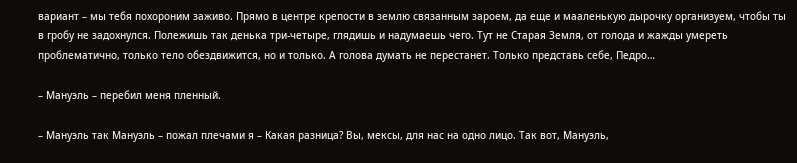вариант – мы тебя похороним заживо. Прямо в центре крепости в землю связанным зароем, да еще и мааленькую дырочку организуем, чтобы ты в гробу не задохнулся. Полежишь так денька три-четыре, глядишь и надумаешь чего. Тут не Старая Земля, от голода и жажды умереть проблематично, только тело обездвижится, но и только. А голова думать не перестанет. Только представь себе, Педро…

– Мануэль – перебил меня пленный.

– Мануэль так Мануэль – пожал плечами я – Какая разница? Вы, мексы, для нас на одно лицо. Так вот, Мануэль,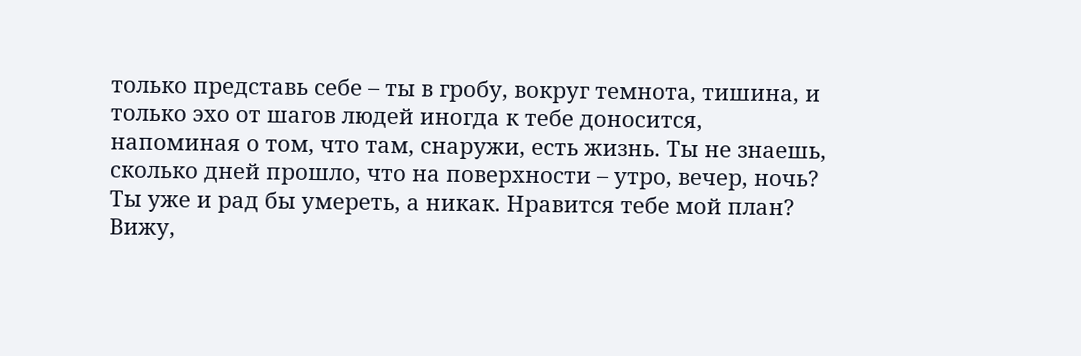только представь себе – ты в гробу, вокруг темнота, тишина, и только эхо от шагов людей иногда к тебе доносится, напоминая о том, что там, снаружи, есть жизнь. Ты не знаешь, сколько дней прошло, что на поверхности – утро, вечер, ночь? Ты уже и рад бы умереть, а никак. Нравится тебе мой план? Вижу,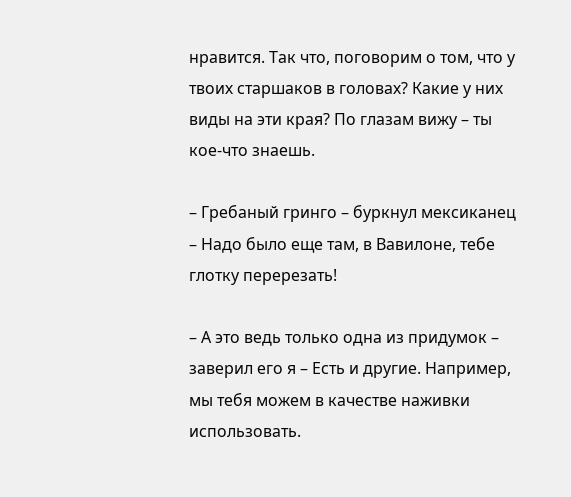нравится. Так что, поговорим о том, что у твоих старшаков в головах? Какие у них виды на эти края? По глазам вижу – ты кое-что знаешь.

– Гребаный гринго – буркнул мексиканец – Надо было еще там, в Вавилоне, тебе глотку перерезать!

– А это ведь только одна из придумок – заверил его я – Есть и другие. Например, мы тебя можем в качестве наживки использовать.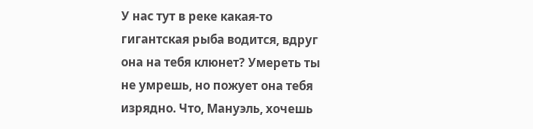У нас тут в реке какая-то гигантская рыба водится, вдруг она на тебя клюнет? Умереть ты не умрешь, но пожует она тебя изрядно. Что, Мануэль, хочешь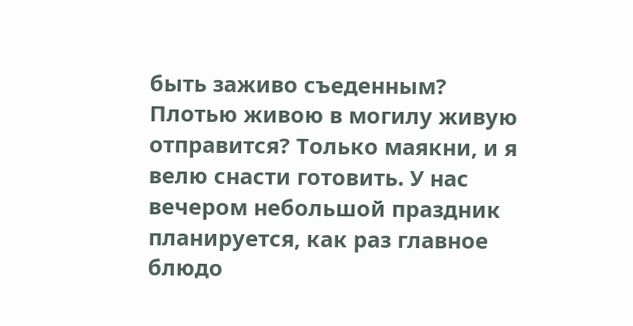быть заживо съеденным? Плотью живою в могилу живую отправится? Только маякни, и я велю снасти готовить. У нас вечером небольшой праздник планируется, как раз главное блюдо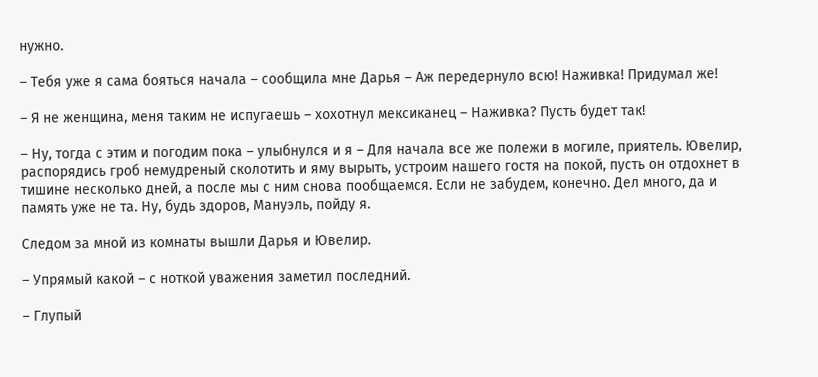нужно.

– Тебя уже я сама бояться начала – сообщила мне Дарья – Аж передернуло всю! Наживка! Придумал же!

– Я не женщина, меня таким не испугаешь – хохотнул мексиканец – Наживка? Пусть будет так!

– Ну, тогда с этим и погодим пока – улыбнулся и я – Для начала все же полежи в могиле, приятель. Ювелир, распорядись гроб немудреный сколотить и яму вырыть, устроим нашего гостя на покой, пусть он отдохнет в тишине несколько дней, а после мы с ним снова пообщаемся. Если не забудем, конечно. Дел много, да и память уже не та. Ну, будь здоров, Мануэль, пойду я.

Следом за мной из комнаты вышли Дарья и Ювелир.

– Упрямый какой – с ноткой уважения заметил последний.

– Глупый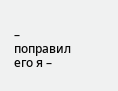– поправил его я –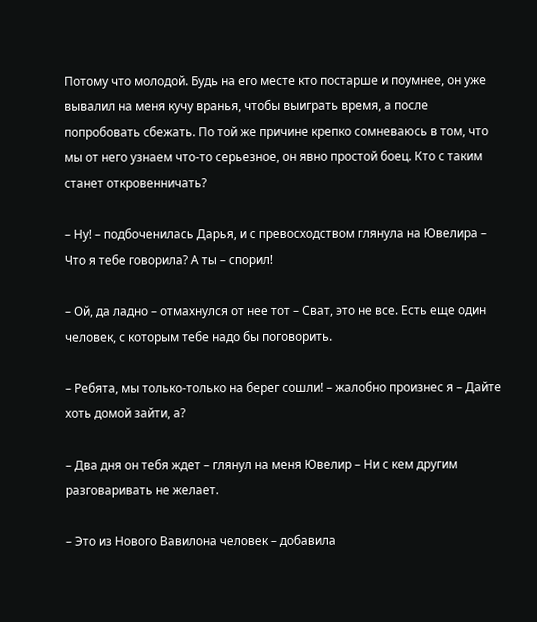Потому что молодой. Будь на его месте кто постарше и поумнее, он уже вывалил на меня кучу вранья, чтобы выиграть время, а после попробовать сбежать. По той же причине крепко сомневаюсь в том, что мы от него узнаем что-то серьезное, он явно простой боец. Кто с таким станет откровенничать?

– Ну! – подбоченилась Дарья, и с превосходством глянула на Ювелира – Что я тебе говорила? А ты – спорил!

– Ой, да ладно – отмахнулся от нее тот – Сват, это не все. Есть еще один человек, с которым тебе надо бы поговорить.

– Ребята, мы только-только на берег сошли! – жалобно произнес я – Дайте хоть домой зайти, а?

– Два дня он тебя ждет – глянул на меня Ювелир – Ни с кем другим разговаривать не желает.

– Это из Нового Вавилона человек – добавила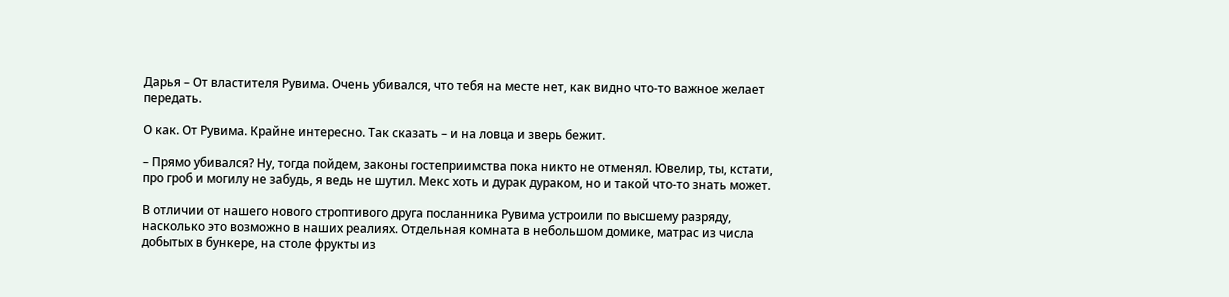Дарья – От властителя Рувима. Очень убивался, что тебя на месте нет, как видно что-то важное желает передать.

О как. От Рувима. Крайне интересно. Так сказать – и на ловца и зверь бежит.

– Прямо убивался? Ну, тогда пойдем, законы гостеприимства пока никто не отменял. Ювелир, ты, кстати, про гроб и могилу не забудь, я ведь не шутил. Мекс хоть и дурак дураком, но и такой что-то знать может.

В отличии от нашего нового строптивого друга посланника Рувима устроили по высшему разряду, насколько это возможно в наших реалиях. Отдельная комната в небольшом домике, матрас из числа добытых в бункере, на столе фрукты из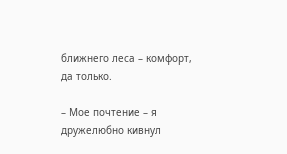ближнего леса – комфорт, да только.

– Мое почтение – я дружелюбно кивнул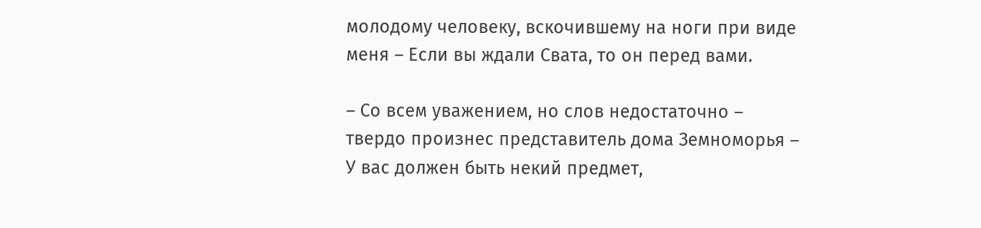молодому человеку, вскочившему на ноги при виде меня – Если вы ждали Свата, то он перед вами.

– Со всем уважением, но слов недостаточно – твердо произнес представитель дома Земноморья – У вас должен быть некий предмет,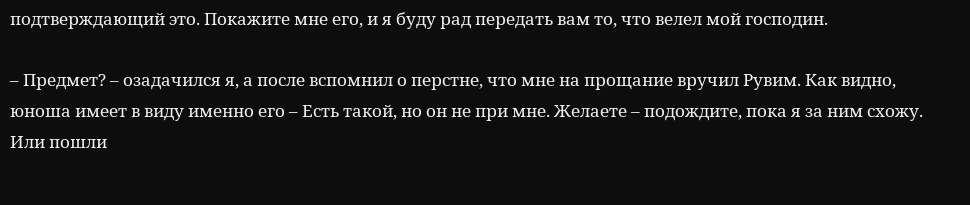подтверждающий это. Покажите мне его, и я буду рад передать вам то, что велел мой господин.

– Предмет? – озадачился я, а после вспомнил о перстне, что мне на прощание вручил Рувим. Как видно, юноша имеет в виду именно его – Есть такой, но он не при мне. Желаете – подождите, пока я за ним схожу. Или пошли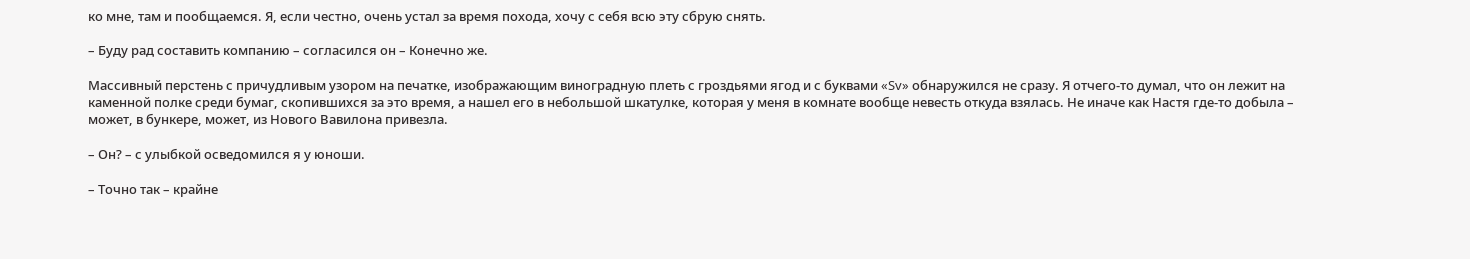ко мне, там и пообщаемся. Я, если честно, очень устал за время похода, хочу с себя всю эту сбрую снять.

– Буду рад составить компанию – согласился он – Конечно же.

Массивный перстень с причудливым узором на печатке, изображающим виноградную плеть с гроздьями ягод и с буквами «Sv» обнаружился не сразу. Я отчего-то думал, что он лежит на каменной полке среди бумаг, скопившихся за это время, а нашел его в небольшой шкатулке, которая у меня в комнате вообще невесть откуда взялась. Не иначе как Настя где-то добыла – может, в бункере, может, из Нового Вавилона привезла.

– Он? – с улыбкой осведомился я у юноши.

– Точно так – крайне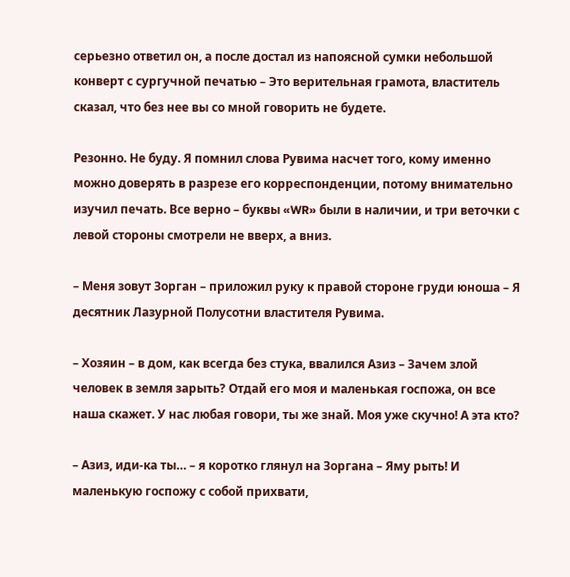серьезно ответил он, а после достал из напоясной сумки небольшой конверт с сургучной печатью – Это верительная грамота, властитель сказал, что без нее вы со мной говорить не будете.

Резонно. Не буду. Я помнил слова Рувима насчет того, кому именно можно доверять в разрезе его корреспонденции, потому внимательно изучил печать. Все верно – буквы «WR» были в наличии, и три веточки с левой стороны смотрели не вверх, а вниз.

– Меня зовут Зорган – приложил руку к правой стороне груди юноша – Я десятник Лазурной Полусотни властителя Рувима.

– Хозяин – в дом, как всегда без стука, ввалился Азиз – Зачем злой человек в земля зарыть? Отдай его моя и маленькая госпожа, он все наша скажет. У нас любая говори, ты же знай. Моя уже скучно! А эта кто?

– Азиз, иди-ка ты… – я коротко глянул на Зоргана – Яму рыть! И маленькую госпожу с собой прихвати,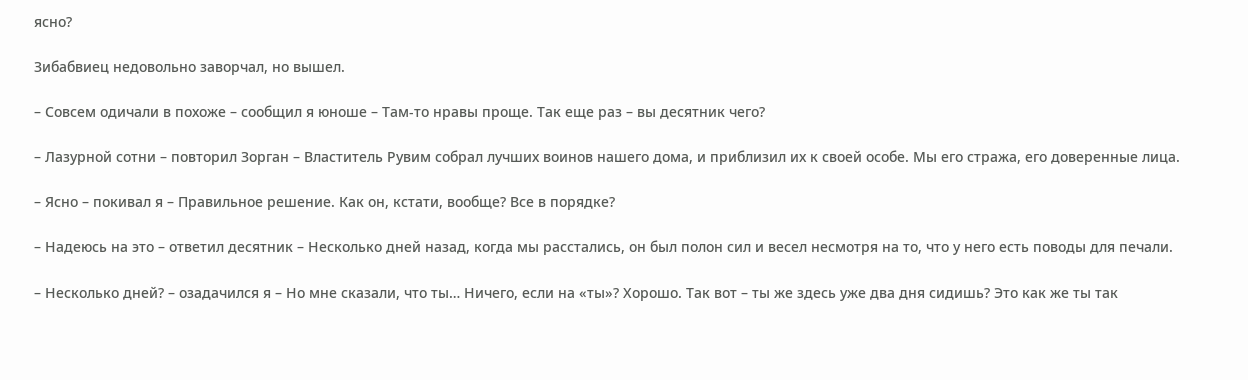ясно?

Зибабвиец недовольно заворчал, но вышел.

– Совсем одичали в похоже – сообщил я юноше – Там-то нравы проще. Так еще раз – вы десятник чего?

– Лазурной сотни – повторил Зорган – Властитель Рувим собрал лучших воинов нашего дома, и приблизил их к своей особе. Мы его стража, его доверенные лица.

– Ясно – покивал я – Правильное решение. Как он, кстати, вообще? Все в порядке?

– Надеюсь на это – ответил десятник – Несколько дней назад, когда мы расстались, он был полон сил и весел несмотря на то, что у него есть поводы для печали.

– Несколько дней? – озадачился я – Но мне сказали, что ты… Ничего, если на «ты»? Хорошо. Так вот – ты же здесь уже два дня сидишь? Это как же ты так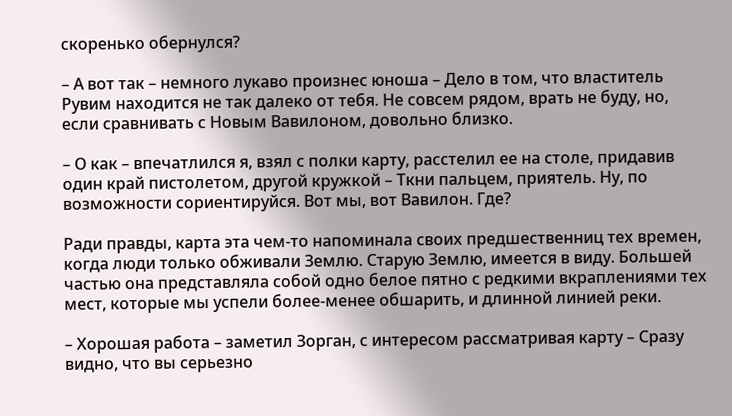скоренько обернулся?

– А вот так – немного лукаво произнес юноша – Дело в том, что властитель Рувим находится не так далеко от тебя. Не совсем рядом, врать не буду, но, если сравнивать с Новым Вавилоном, довольно близко.

– О как – впечатлился я, взял с полки карту, расстелил ее на столе, придавив один край пистолетом, другой кружкой – Ткни пальцем, приятель. Ну, по возможности сориентируйся. Вот мы, вот Вавилон. Где?

Ради правды, карта эта чем-то напоминала своих предшественниц тех времен, когда люди только обживали Землю. Старую Землю, имеется в виду. Большей частью она представляла собой одно белое пятно с редкими вкраплениями тех мест, которые мы успели более-менее обшарить, и длинной линией реки.

– Хорошая работа – заметил Зорган, с интересом рассматривая карту – Сразу видно, что вы серьезно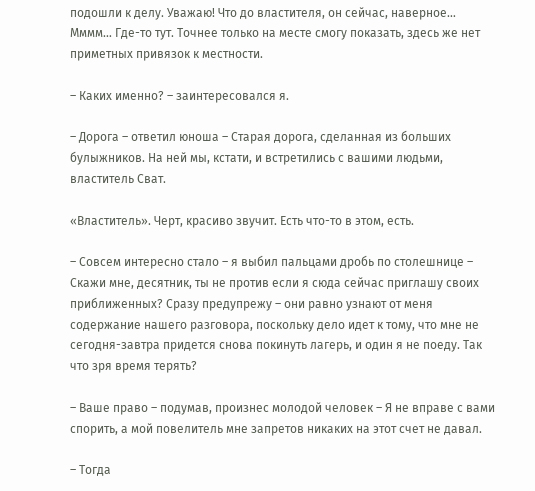подошли к делу. Уважаю! Что до властителя, он сейчас, наверное… Мммм… Где-то тут. Точнее только на месте смогу показать, здесь же нет приметных привязок к местности.

– Каких именно? – заинтересовался я.

– Дорога – ответил юноша – Старая дорога, сделанная из больших булыжников. На ней мы, кстати, и встретились с вашими людьми, властитель Сват.

«Властитель». Черт, красиво звучит. Есть что-то в этом, есть.

– Совсем интересно стало – я выбил пальцами дробь по столешнице – Скажи мне, десятник, ты не против если я сюда сейчас приглашу своих приближенных? Сразу предупрежу – они равно узнают от меня содержание нашего разговора, поскольку дело идет к тому, что мне не сегодня-завтра придется снова покинуть лагерь, и один я не поеду. Так что зря время терять?

– Ваше право – подумав, произнес молодой человек – Я не вправе с вами спорить, а мой повелитель мне запретов никаких на этот счет не давал.

– Тогда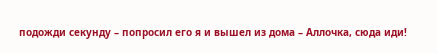подожди секунду – попросил его я и вышел из дома – Аллочка, сюда иди!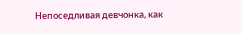Непоседливая девчонка, как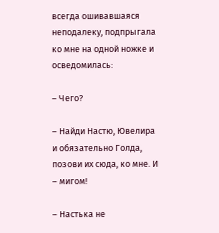всегда ошивавшаяся неподалеку, подпрыгала ко мне на одной ножке и осведомилась:

– Чего?

– Найди Настю, Ювелира и обязательно Голда, позови их сюда, ко мне. И – мигом!

– Настька не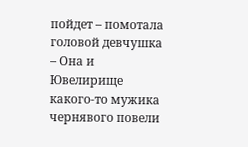пойдет – помотала головой девчушка – Она и Ювелирище какого-то мужика чернявого повели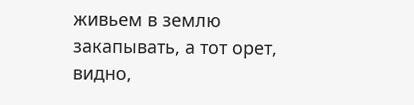живьем в землю закапывать, а тот орет, видно,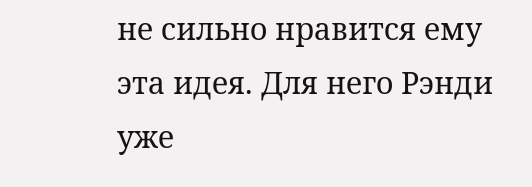не сильно нравится ему эта идея. Для него Рэнди уже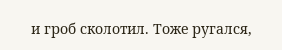и гроб сколотил. Тоже ругался,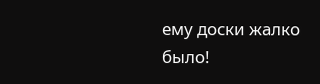ему доски жалко было!